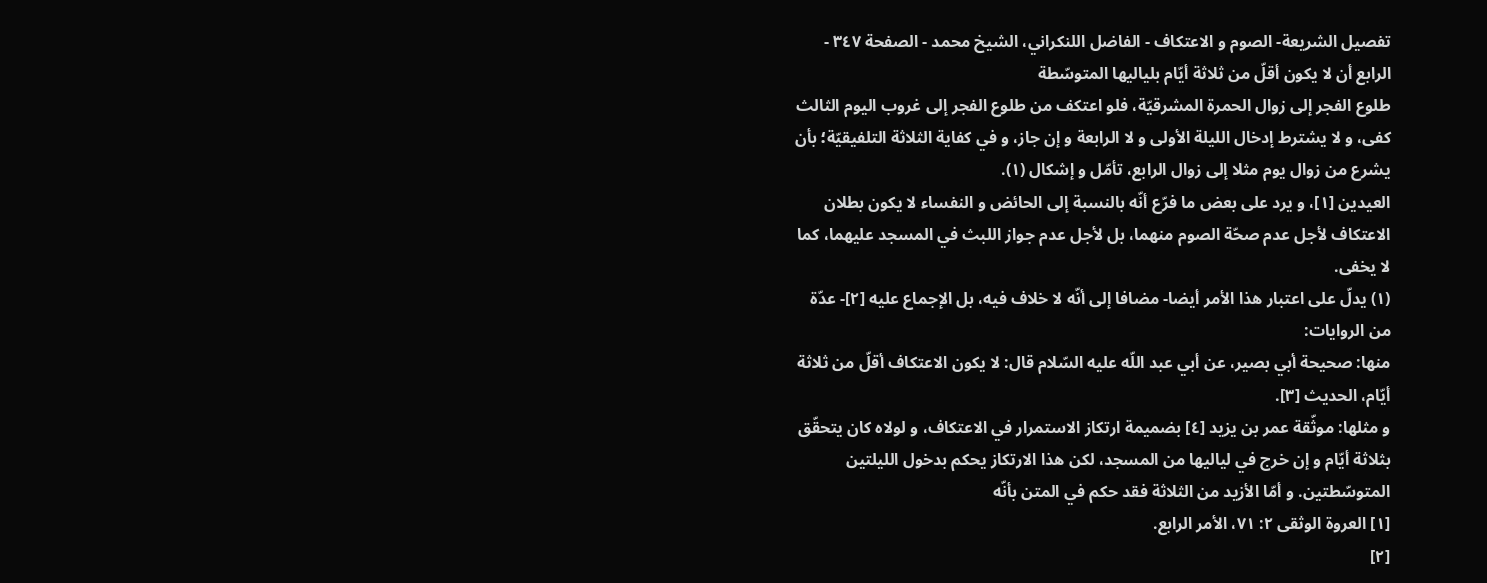تفصيل الشريعة- الصوم و الاعتكاف - الفاضل اللنكراني، الشيخ محمد - الصفحة ٣٤٧ - الرابع أن لا يكون أقلّ من ثلاثة أيّام بلياليها المتوسّطة
طلوع الفجر إلى زوال الحمرة المشرقيّة، فلو اعتكف من طلوع الفجر إلى غروب اليوم الثالث كفى، و لا يشترط إدخال الليلة الأولى و لا الرابعة و إن جاز، و في كفاية الثلاثة التلفيقيّة؛ بأن يشرع من زوال يوم مثلا إلى زوال الرابع، تأمّل و إشكال (١).
العيدين [١]، و يرد على بعض ما فرّع أنّه بالنسبة إلى الحائض و النفساء لا يكون بطلان الاعتكاف لأجل عدم صحّة الصوم منهما، بل لأجل عدم جواز اللبث في المسجد عليهما، كما لا يخفى.
(١) يدلّ على اعتبار هذا الأمر أيضا- مضافا إلى أنّه لا خلاف فيه، بل الإجماع عليه [٢]- عدّة من الروايات:
منها: صحيحة أبي بصير، عن أبي عبد اللّه عليه السّلام قال: لا يكون الاعتكاف أقلّ من ثلاثة أيّام، الحديث [٣].
و مثلها: موثّقة عمر بن يزيد [٤] بضميمة ارتكاز الاستمرار في الاعتكاف، و لولاه كان يتحقّق بثلاثة أيّام و إن خرج في لياليها من المسجد، لكن هذا الارتكاز يحكم بدخول الليلتين المتوسّطتين. و أمّا الأزيد من الثلاثة فقد حكم في المتن بأنّه
[١] العروة الوثقى ٢: ٧١، الأمر الرابع.
[٢]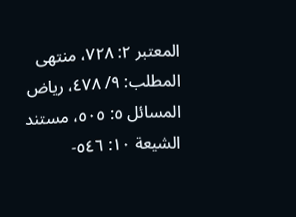المعتبر ٢: ٧٢٨، منتهى المطلب: ٩/ ٤٧٨، رياض المسائل ٥: ٥٠٥، مستند الشيعة ١٠: ٥٤٦-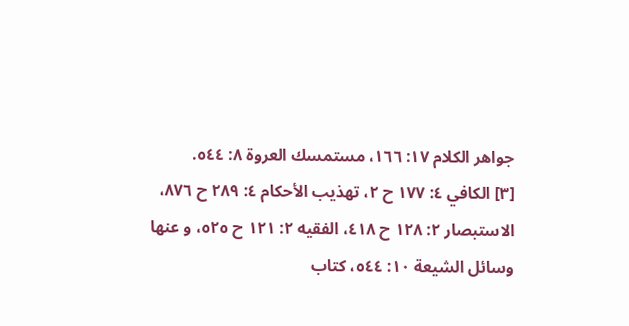جواهر الكلام ١٧: ١٦٦، مستمسك العروة ٨: ٥٤٤.
[٣] الكافي ٤: ١٧٧ ح ٢، تهذيب الأحكام ٤: ٢٨٩ ح ٨٧٦، الاستبصار ٢: ١٢٨ ح ٤١٨، الفقيه ٢: ١٢١ ح ٥٢٥، و عنها وسائل الشيعة ١٠: ٥٤٤، كتاب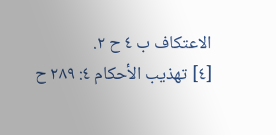الاعتكاف ب ٤ ح ٢.
[٤] تهذيب الأحكام ٤: ٢٨٩ ح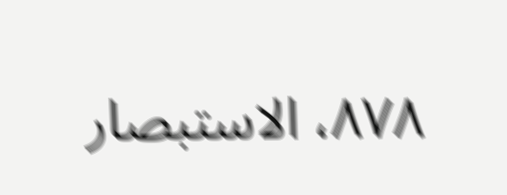٨٧٨، الاستبصار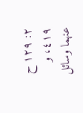٢: ١٢٩ ح ٤١٩، و عنهما وسائل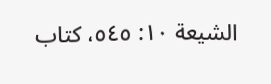الشيعة ١٠: ٥٤٥، كتاب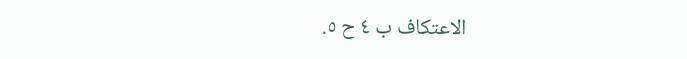الاعتكاف ب ٤ ح ٥.